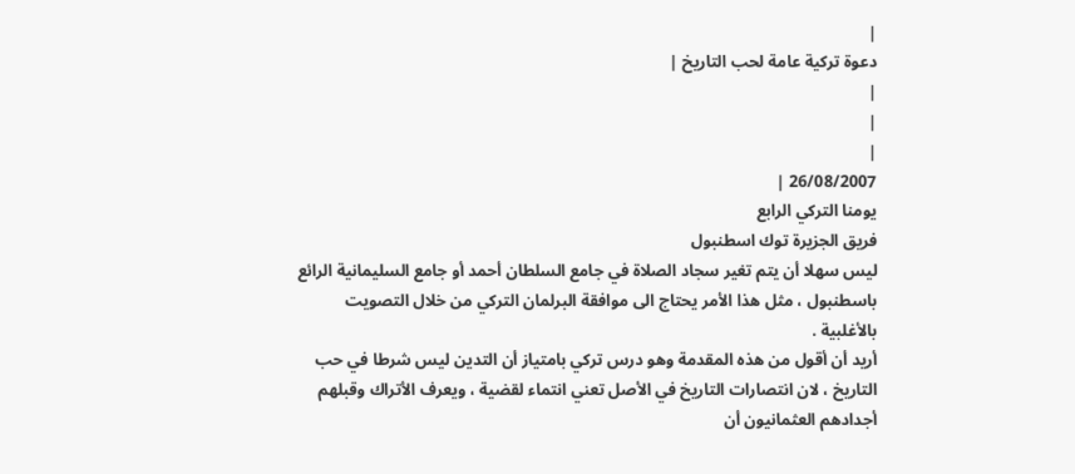|
دعوة تركية عامة لحب التاريخ |
|
|
|
26/08/2007 |
يومنا التركي الرابع
فريق الجزيرة توك اسطنبول
ليس سهلا أن يتم تغير سجاد الصلاة في جامع السلطان أحمد أو جامع السليمانية الرائع باسطنبول ، مثل هذا الأمر يحتاج الى موافقة البرلمان التركي من خلال التصويت بالأغلبية .
أريد أن أقول من هذه المقدمة وهو درس تركي بامتياز أن التدين ليس شرطا في حب التاريخ ، لان انتصارات التاريخ في الأصل تعني انتماء لقضية ، ويعرف الأتراك وقبلهم أجدادهم العثمانيون أن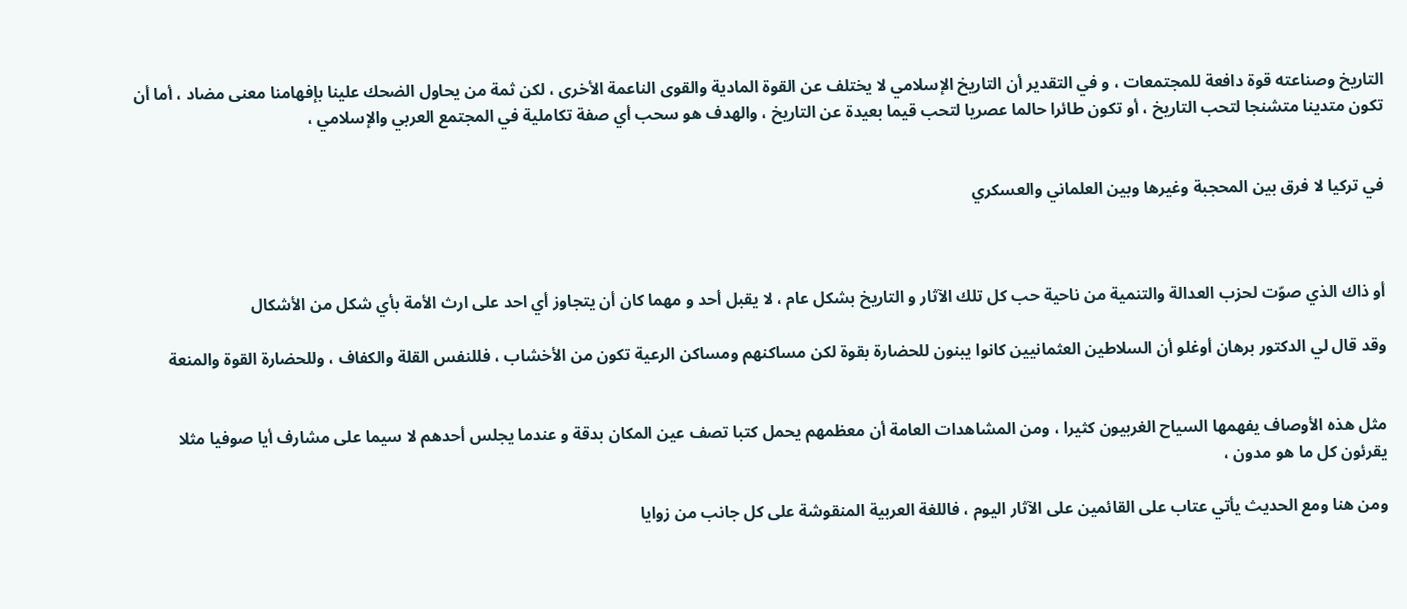التاريخ وصناعته قوة دافعة للمجتمعات ، و في التقدير أن التاريخ الإسلامي لا يختلف عن القوة المادية والقوى الناعمة الأخرى ، لكن ثمة من يحاول الضحك علينا بإفهامنا معنى مضاد ، أما أن تكون متدينا متشنجا لتحب التاريخ ، أو تكون طائرا حالما عصريا لتحب قيما بعيدة عن التاريخ ، والهدف هو سحب أي صفة تكاملية في المجتمع العربي والإسلامي ،


في تركيا لا فرق بين المحجبة وغيرها وبين العلماني والعسكري



أو ذاك الذي صوّت لحزب العدالة والتنمية من ناحية حب كل تلك الآثار و التاريخ بشكل عام ، لا يقبل أحد و مهما كان أن يتجاوز أي احد على ارث الأمة بأي شكل من الأشكال

وقد قال لي الدكتور برهان أوغلو أن السلاطين العثمانيين كانوا يبنون للحضارة بقوة لكن مساكنهم ومساكن الرعية تكون من الأخشاب ، فللنفس القلة والكفاف ، وللحضارة القوة والمنعة


مثل هذه الأوصاف يفهمها السياح الغربيون كثيرا ، ومن المشاهدات العامة أن معظمهم يحمل كتبا تصف عين المكان بدقة و عندما يجلس أحدهم لا سيما على مشارف أيا صوفيا مثلا يقرئون كل ما هو مدون ،

ومن هنا ومع الحديث يأتي عتاب على القائمين على الآثار اليوم ، فاللغة العربية المنقوشة على كل جانب من زوايا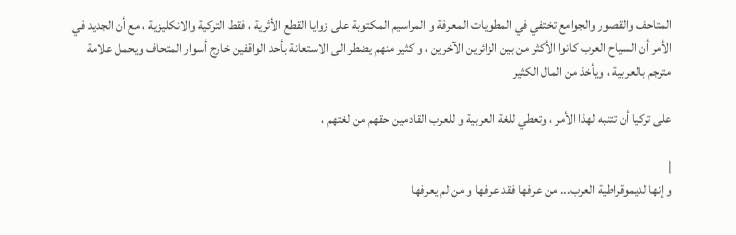المتاحف والقصور والجوامع تختفي في المطويات المعرفة و المراسيم المكتوبة على زوايا القطع الأثرية ، فقط التركية والانكليزية ، مع أن الجديد في الأمر أن السياح العرب كانوا الأكثر من بين الزائرين الآخرين ، و كثير منهم يضطر الى الاستعانة بأحد الواقفين خارج أسوار المتحاف ويحمل علامة مترجم بالعربية ، ويأخذ من المال الكثير

على تركيا أن تتنبه لهذا الأمر ، وتعطي للغة العربية و للعرب القادمين حقهم من لغتهم ،

|
و إنها لديموقراطية العرب... من عرفها فقد عرفها و من لم يعرفها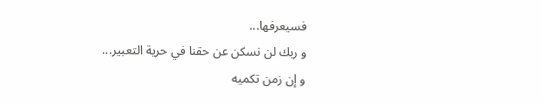فسيعرفها...
و ربك لن نسكن عن حقنا في حرية التعبير...
و إن زمن تكميه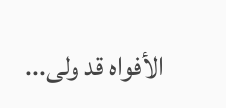الأفواه قد ولى...